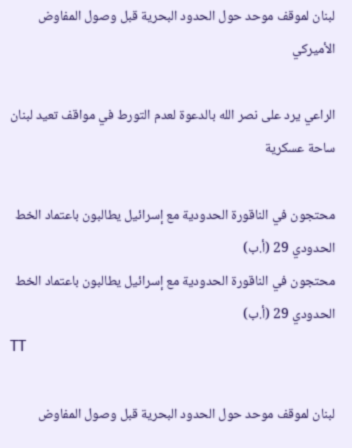لبنان لموقف موحد حول الحدود البحرية قبل وصول المفاوض الأميركي

الراعي يرد على نصر الله بالدعوة لعدم التورط في مواقف تعيد لبنان ساحة عسكرية

محتجون في الناقورة الحدودية مع إسرائيل يطالبون باعتماد الخط الحدودي 29 (أ.ب)
محتجون في الناقورة الحدودية مع إسرائيل يطالبون باعتماد الخط الحدودي 29 (أ.ب)
TT

لبنان لموقف موحد حول الحدود البحرية قبل وصول المفاوض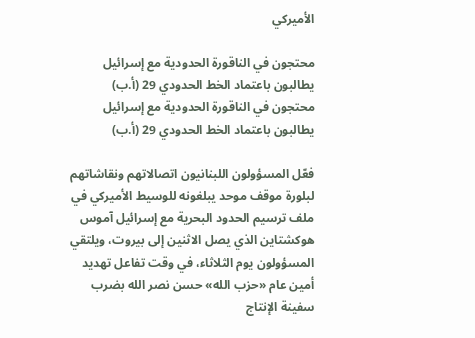الأميركي

محتجون في الناقورة الحدودية مع إسرائيل يطالبون باعتماد الخط الحدودي 29 (أ.ب)
محتجون في الناقورة الحدودية مع إسرائيل يطالبون باعتماد الخط الحدودي 29 (أ.ب)

فعّل المسؤولون اللبنانيون اتصالاتهم ونقاشاتهم لبلورة موقف موحد يبلغونه للوسيط الأميركي في ملف ترسيم الحدود البحرية مع إسرائيل آموس هوكشتاين الذي يصل الاثنين إلى بيروت، ويلتقي المسؤولون يوم الثلاثاء، في وقت تفاعل تهديد أمين عام «حزب الله» حسن نصر الله بضرب سفينة الإنتاج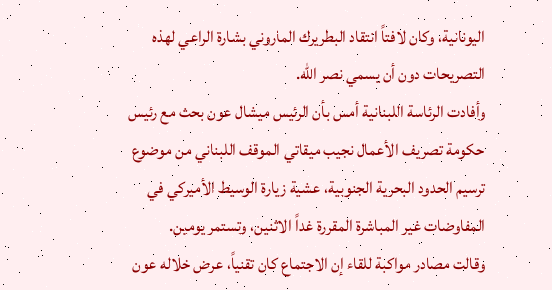اليونانية، وكان لافتاً انتقاد البطريرك الماروني بشارة الراعي لهذه التصريحات دون أن يسمي نصر الله.
وأفادت الرئاسة اللبنانية أمس بأن الرئيس ميشال عون بحث مع رئيس حكومة تصريف الأعمال نجيب ميقاتي الموقف اللبناني من موضوع ترسيم الحدود البحرية الجنوبية، عشية زيارة الوسيط الأميركي في المفاوضات غير المباشرة المقررة غداً الاثنين، وتستمر يومين.
وقالت مصادر مواكبة للقاء إن الاجتماع كان تقنياً، عرض خلاله عون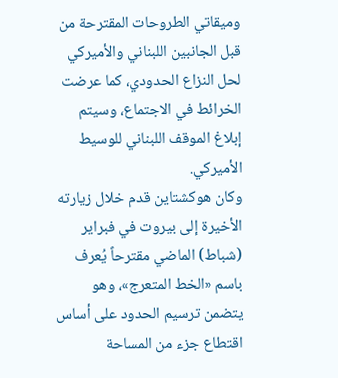وميقاتي الطروحات المقترحة من قبل الجانبين اللبناني والأميركي لحل النزاع الحدودي، كما عرضت الخرائط في الاجتماع، وسيتم إبلاغ الموقف اللبناني للوسيط الأميركي.
وكان هوكشتاين قدم خلال زيارته الأخيرة إلى بيروت في فبراير (شباط) الماضي مقترحاً يُعرف باسم «الخط المتعرج»، وهو يتضمن ترسيم الحدود على أساس اقتطاع جزء من المساحة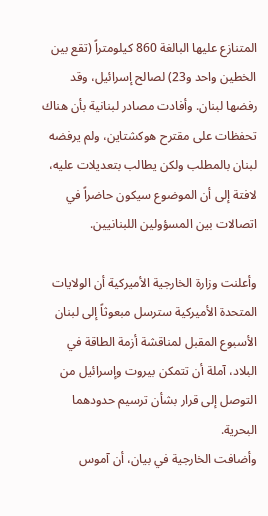المتنازع عليها البالغة 860 كيلومتراً (تقع بين الخطين واحد و23) لصالح إسرائيل، وقد رفضها لبنان. وأفادت مصادر لبنانية بأن هناك تحفظات على مقترح هوكشتاين، ولم يرفضه لبنان بالمطلب ولكن يطالب بتعديلات عليه، لافتة إلى أن الموضوع سيكون حاضراً في اتصالات بين المسؤولين اللبنانيين.

وأعلنت وزارة الخارجية الأميركية أن الولايات المتحدة الأميركية سترسل مبعوثاً إلى لبنان الأسبوع المقبل لمناقشة أزمة الطاقة في البلاد، آملة أن تتمكن بيروت وإسرائيل من التوصل إلى قرار بشأن ترسيم حدودهما البحرية.
وأضافت الخارجية في بيان، أن آموس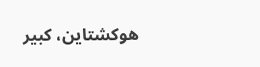هوكشتاين، كبير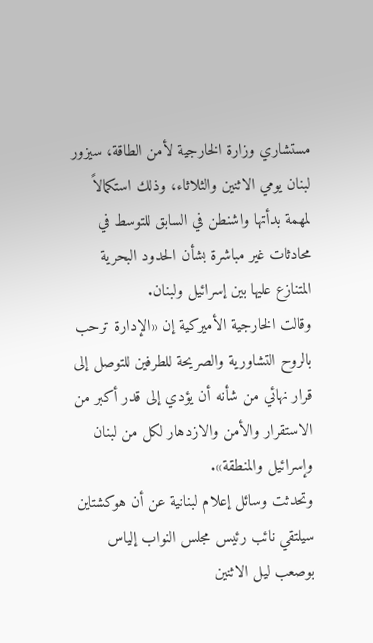مستشاري وزارة الخارجية لأمن الطاقة، سيزور لبنان يومي الاثنين والثلاثاء، وذلك استكمالاً لمهمة بدأتها واشنطن في السابق للتوسط في محادثات غير مباشرة بشأن الحدود البحرية المتنازع عليها بين إسرائيل ولبنان.
وقالت الخارجية الأميركية إن «الإدارة ترحب بالروح التشاورية والصريحة للطرفين للتوصل إلى قرار نهائي من شأنه أن يؤدي إلى قدر أكبر من الاستقرار والأمن والازدهار لكل من لبنان وإسرائيل والمنطقة».
وتحدثت وسائل إعلام لبنانية عن أن هوكشتاين سيلتقي نائب رئيس مجلس النواب إلياس بوصعب ليل الاثنين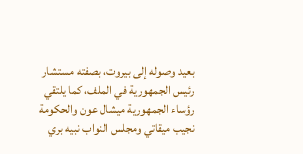بعيد وصوله إلى بيروت، بصفته مستشار رئيس الجمهورية في الملف، كما يلتقي رؤساء الجمهورية ميشال عون والحكومة نجيب ميقاتي ومجلس النواب نبيه بري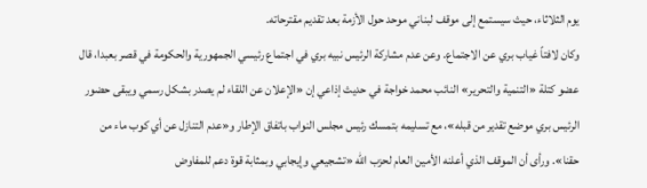يوم الثلاثاء، حيث سيستمع إلى موقف لبناني موحد حول الأزمة بعد تقديم مقترحاته.
وكان لافتاً غياب بري عن الاجتماع. وعن عدم مشاركة الرئيس نبيه بري في اجتماع رئيسي الجمهورية والحكومة في قصر بعبدا، قال عضو كتلة «التنمية والتحرير» النائب محمد خواجة في حديث إذاعي إن «الإعلان عن اللقاء لم يصدر بشكل رسمي ويبقى حضور الرئيس بري موضع تقدير من قبله»، مع تسليمه بتمسك رئيس مجلس النواب باتفاق الإطار و«عدم التنازل عن أي كوب ماء من حقنا». ورأى أن الموقف الذي أعلنه الأمين العام لحزب الله «تشجيعي وإيجابي وبمثابة قوة دعم للمفاوض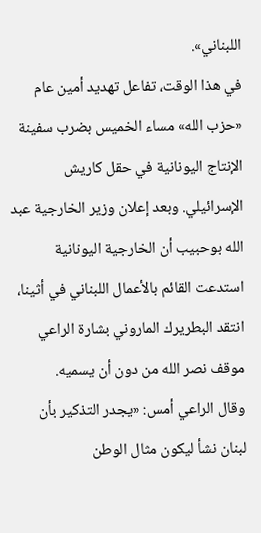اللبناني».
في هذا الوقت، تفاعل تهديد أمين عام «حزب الله» مساء الخميس بضرب سفينة الإنتاج اليونانية في حقل كاريش الإسرائيلي. وبعد إعلان وزير الخارجية عبد الله بوحبيب أن الخارجية اليونانية استدعت القائم بالأعمال اللبناني في أثينا، انتقد البطريرك الماروني بشارة الراعي موقف نصر الله من دون أن يسميه.
وقال الراعي أمس: «يجدر التذكير بأن لبنان نشأ ليكون مثال الوطن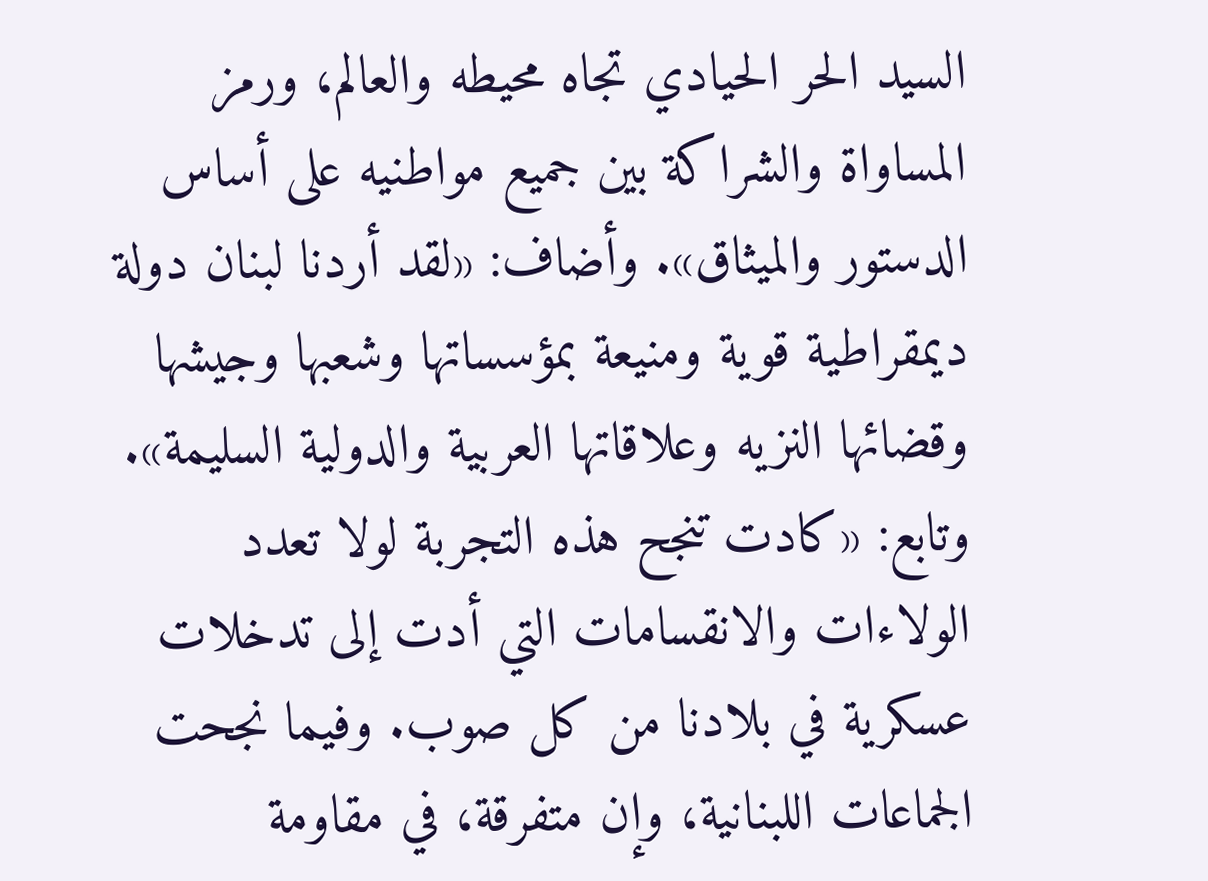السيد الحر الحيادي تجاه محيطه والعالم، ورمز المساواة والشراكة بين جميع مواطنيه على أساس الدستور والميثاق». وأضاف: «لقد أردنا لبنان دولة ديمقراطية قوية ومنيعة بمؤسساتها وشعبها وجيشها وقضائها النزيه وعلاقاتها العربية والدولية السليمة». وتابع: «كادت تنجح هذه التجربة لولا تعدد الولاءات والانقسامات التي أدت إلى تدخلات عسكرية في بلادنا من كل صوب. وفيما نجحت الجماعات اللبنانية، وإن متفرقة، في مقاومة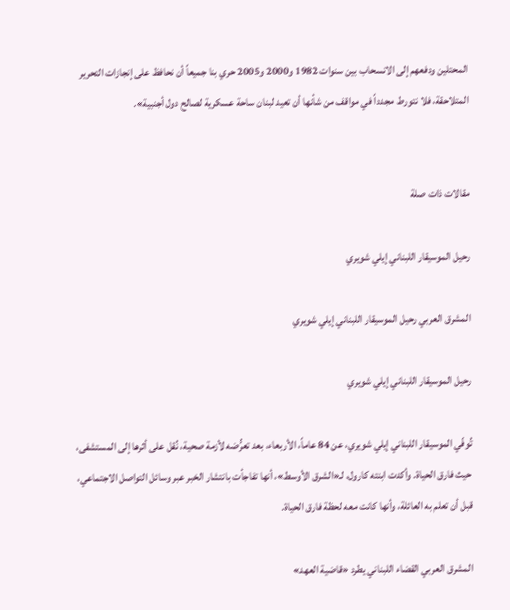المحتلين ودفعهم إلى الانسحاب بين سنوات 1982 و2000 و2005 حري بنا جميعاً أن نحافظ على إنجازات التحرير المتلاحقة، فلا نتورط مجدداً في مواقف من شأنها أن تعيد لبنان ساحة عسكرية لصالح دول أجنبية».


مقالات ذات صلة

رحيل الموسيقار اللبناني إيلي شويري

المشرق العربي رحيل الموسيقار اللبناني إيلي شويري

رحيل الموسيقار اللبناني إيلي شويري

تُوفّي الموسيقار اللبناني إيلي شويري، عن 84 عاماً، الأربعاء، بعد تعرُّضه لأزمة صحية، نُقل على أثرها إلى المستشفى، حيث فارق الحياة. وأكدت ابنته كارول، لـ«الشرق الأوسط»، أنها تفاجأت بانتشار الخبر عبر وسائل التواصل الاجتماعي، قبل أن تعلم به العائلة، وأنها كانت معه لحظة فارق الحياة.

المشرق العربي القضاء اللبناني يطرد «قاضية العهد»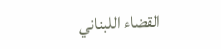القضاء اللبناني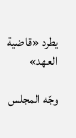يطرد «قاضية العهد»

وجّه المجلس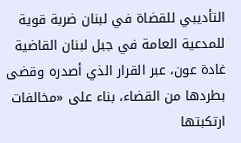التأديبي للقضاة في لبنان ضربة قوية للمدعية العامة في جبل لبنان القاضية غادة عون، عبر القرار الذي أصدره وقضى بطردها من القضاء، بناء على «مخالفات ارتكبتها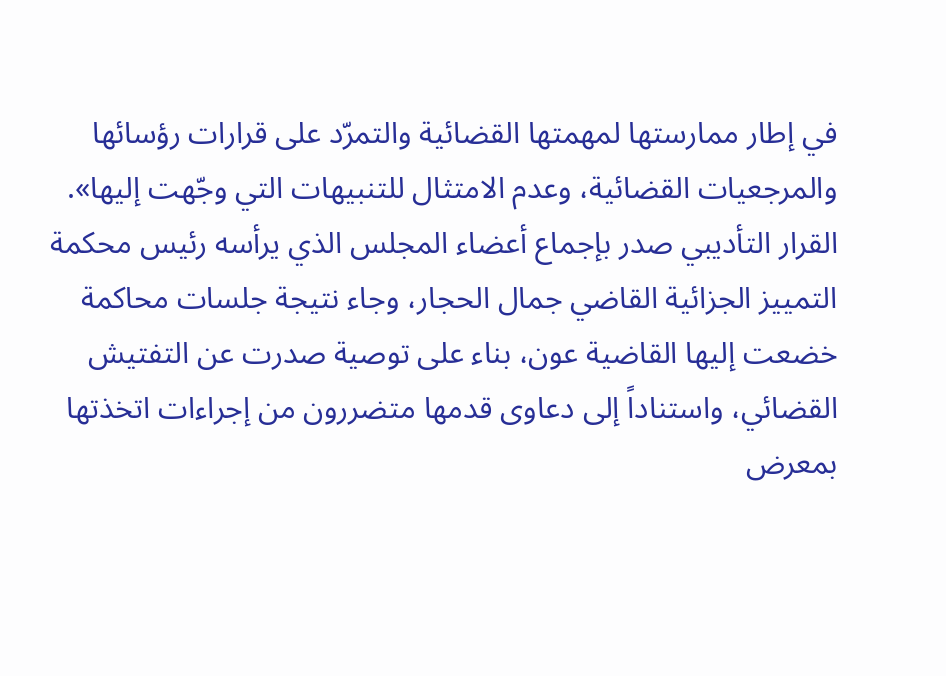في إطار ممارستها لمهمتها القضائية والتمرّد على قرارات رؤسائها والمرجعيات القضائية، وعدم الامتثال للتنبيهات التي وجّهت إليها». القرار التأديبي صدر بإجماع أعضاء المجلس الذي يرأسه رئيس محكمة التمييز الجزائية القاضي جمال الحجار، وجاء نتيجة جلسات محاكمة خضعت إليها القاضية عون، بناء على توصية صدرت عن التفتيش القضائي، واستناداً إلى دعاوى قدمها متضررون من إجراءات اتخذتها بمعرض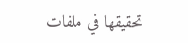تحقيقها في ملفات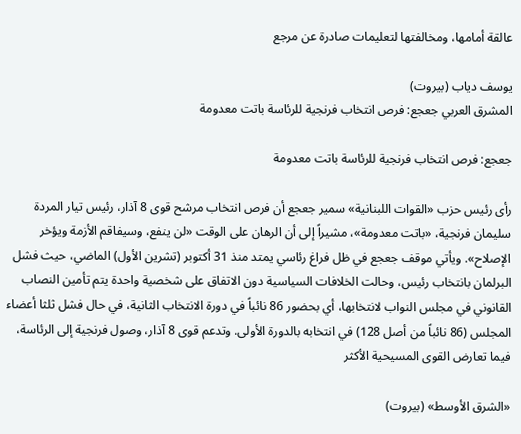عالقة أمامها، ومخالفتها لتعليمات صادرة عن مرجع

يوسف دياب (بيروت)
المشرق العربي جعجع: فرص انتخاب فرنجية للرئاسة باتت معدومة

جعجع: فرص انتخاب فرنجية للرئاسة باتت معدومة

رأى رئيس حزب «القوات اللبنانية» سمير جعجع أن فرص انتخاب مرشح قوى 8 آذار، رئيس تيار المردة سليمان فرنجية، «باتت معدومة»، مشيراً إلى أن الرهان على الوقت «لن ينفع، وسيفاقم الأزمة ويؤخر الإصلاح». ويأتي موقف جعجع في ظل فراغ رئاسي يمتد منذ 31 أكتوبر (تشرين الأول) الماضي، حيث فشل البرلمان بانتخاب رئيس، وحالت الخلافات السياسية دون الاتفاق على شخصية واحدة يتم تأمين النصاب القانوني في مجلس النواب لانتخابها، أي بحضور 86 نائباً في دورة الانتخاب الثانية، في حال فشل ثلثا أعضاء المجلس (86 نائباً من أصل 128) في انتخابه بالدورة الأولى. وتدعم قوى 8 آذار، وصول فرنجية إلى الرئاسة، فيما تعارض القوى المسيحية الأكثر

«الشرق الأوسط» (بيروت)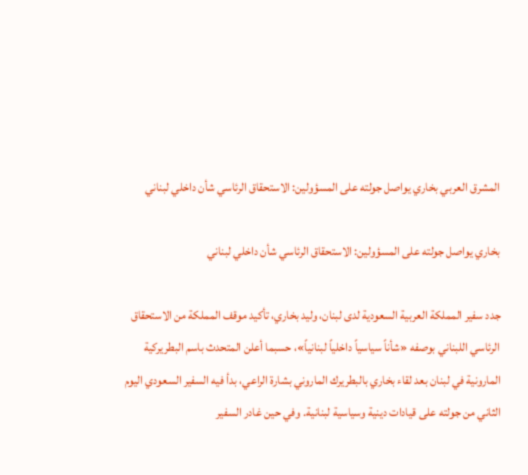المشرق العربي بخاري يواصل جولته على المسؤولين: الاستحقاق الرئاسي شأن داخلي لبناني

بخاري يواصل جولته على المسؤولين: الاستحقاق الرئاسي شأن داخلي لبناني

جدد سفير المملكة العربية السعودية لدى لبنان، وليد بخاري، تأكيد موقف المملكة من الاستحقاق الرئاسي اللبناني بوصفه «شأناً سياسياً داخلياً لبنانياً»، حسبما أعلن المتحدث باسم البطريركية المارونية في لبنان بعد لقاء بخاري بالبطريرك الماروني بشارة الراعي، بدأ فيه السفير السعودي اليوم الثاني من جولته على قيادات دينية وسياسية لبنانية. وفي حين غادر السفير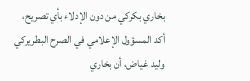بخاري بكركي من دون الإدلاء بأي تصريح، أكد المسؤول الإعلامي في الصرح البطريركي وليد غياض، أن بخاري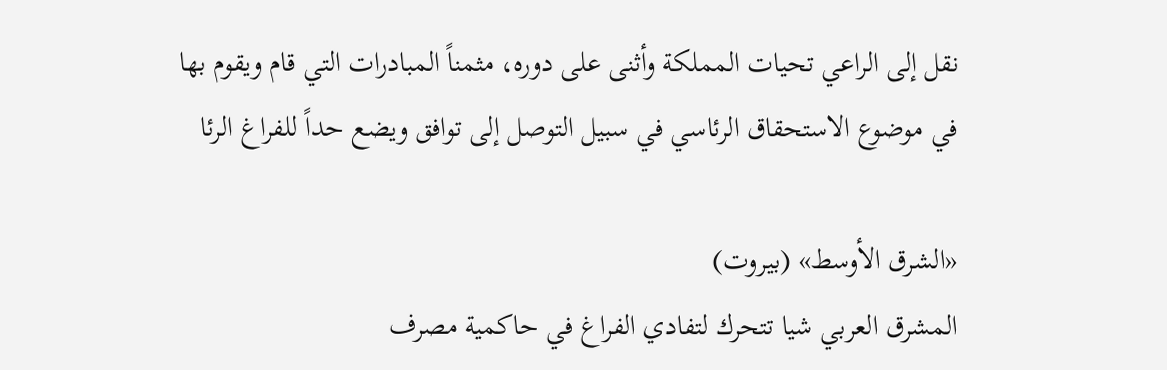نقل إلى الراعي تحيات المملكة وأثنى على دوره، مثمناً المبادرات التي قام ويقوم بها في موضوع الاستحقاق الرئاسي في سبيل التوصل إلى توافق ويضع حداً للفراغ الرئا

«الشرق الأوسط» (بيروت)
المشرق العربي شيا تتحرك لتفادي الفراغ في حاكمية مصرف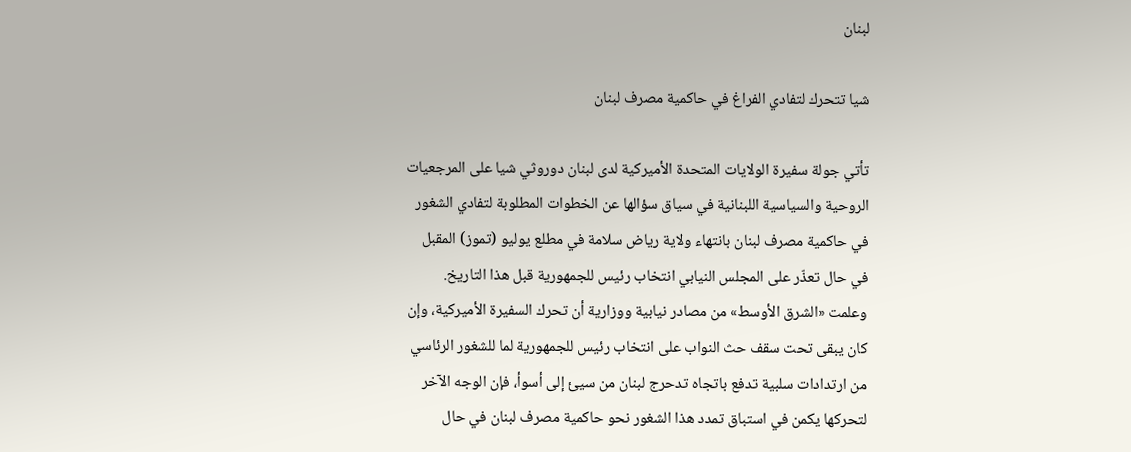لبنان

شيا تتحرك لتفادي الفراغ في حاكمية مصرف لبنان

تأتي جولة سفيرة الولايات المتحدة الأميركية لدى لبنان دوروثي شيا على المرجعيات الروحية والسياسية اللبنانية في سياق سؤالها عن الخطوات المطلوبة لتفادي الشغور في حاكمية مصرف لبنان بانتهاء ولاية رياض سلامة في مطلع يوليو (تموز) المقبل في حال تعذّر على المجلس النيابي انتخاب رئيس للجمهورية قبل هذا التاريخ. وعلمت «الشرق الأوسط» من مصادر نيابية ووزارية أن تحرك السفيرة الأميركية، وإن كان يبقى تحت سقف حث النواب على انتخاب رئيس للجمهورية لما للشغور الرئاسي من ارتدادات سلبية تدفع باتجاه تدحرج لبنان من سيئ إلى أسوأ، فإن الوجه الآخر لتحركها يكمن في استباق تمدد هذا الشغور نحو حاكمية مصرف لبنان في حال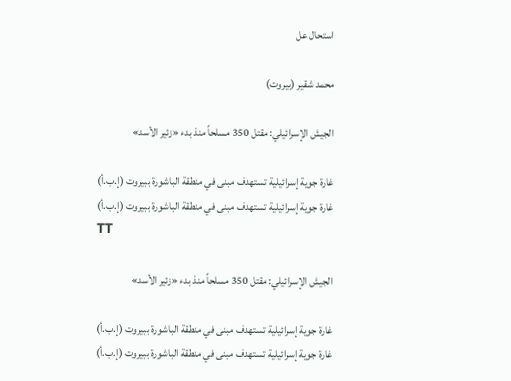استحال عل

محمد شقير (بيروت)

الجيش الإسرائيلي: مقتل 350 مسلحاً منذ بدء «زئير الأسد»

غارة جوية إسرائيلية تستهدف مبنى في منطقة الباشورة ببيروت (إ.ب.أ)
غارة جوية إسرائيلية تستهدف مبنى في منطقة الباشورة ببيروت (إ.ب.أ)
TT

الجيش الإسرائيلي: مقتل 350 مسلحاً منذ بدء «زئير الأسد»

غارة جوية إسرائيلية تستهدف مبنى في منطقة الباشورة ببيروت (إ.ب.أ)
غارة جوية إسرائيلية تستهدف مبنى في منطقة الباشورة ببيروت (إ.ب.أ)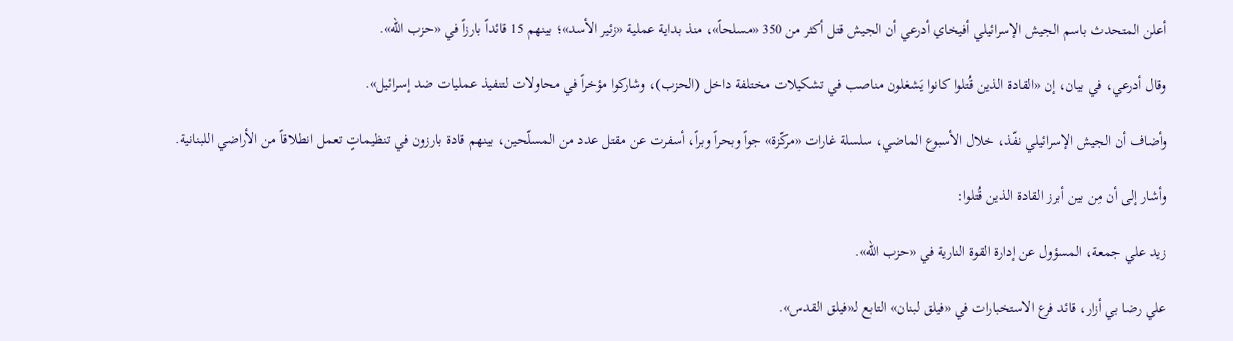أعلن المتحدث باسم الجيش الإسرائيلي أفيخاي أدرعي أن الجيش قتل أكثر من 350 «مسلحاً»، منذ بداية عملية «زئير الأسد»؛ بينهم 15 قائداً بارزاً في «حزب الله».

وقال أدرعي، في بيان، إن «القادة الذين قُتلوا كانوا يَشغلون مناصب في تشكيلات مختلفة داخل (الحزب)، وشاركوا مؤخراً في محاولات لتنفيذ عمليات ضد إسرائيل».

وأضاف أن الجيش الإسرائيلي نفّذ، خلال الأسبوع الماضي، سلسلة غارات «مركّزة» جواً وبحراً وبراً، أسفرت عن مقتل عدد من المسلّحين، بينهم قادة بارزون في تنظيماتٍ تعمل انطلاقاً من الأراضي اللبنانية.

وأشار إلى أن مِن بين أبرز القادة الذين قُتلوا:

زيد علي جمعة، المسؤول عن إدارة القوة النارية في «حزب الله».

علي رضا بي أزار، قائد فرع الاستخبارات في «فيلق لبنان» التابع لـ«فيلق القدس».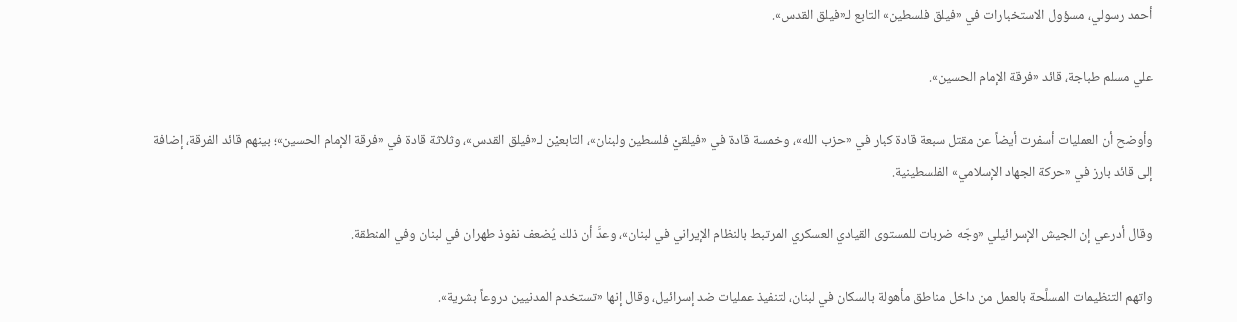أحمد رسولي، مسؤول الاستخبارات في «فيلق فلسطين» التابع لـ«فيلق القدس».

علي مسلم طباجة، قائد «فرقة الإمام الحسين».

وأوضح أن العمليات أسفرت أيضاً عن مقتل سبعة قادة كبار في «حزب الله»، وخمسة قادة في «فيلقيْ فلسطين ولبنان»، التابعيْن لـ«فيلق القدس»، وثلاثة قادة في «فرقة الإمام الحسين»؛ بينهم قائد الفرقة، إضافة إلى قائد بارز في «حركة الجهاد الإسلامي» الفلسطينية.

وقال أدرعي إن الجيش الإسرائيلي «وجّه ضربات للمستوى القيادي العسكري المرتبط بالنظام الإيراني في لبنان»، وعدَّ أن ذلك يُضعف نفوذ طهران في لبنان وفي المنطقة.

واتهم التنظيمات المسلَّحة بالعمل من داخل مناطق مأهولة بالسكان في لبنان، لتنفيذ عمليات ضد إسرائيل، وقال إنها «تستخدم المدنيين دروعاً بشرية».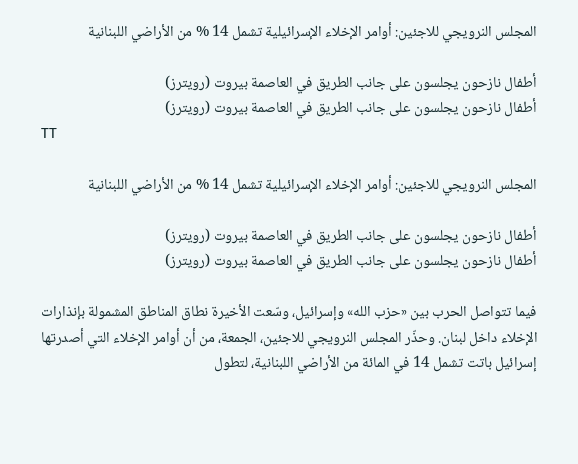المجلس النرويجي للاجئين: أوامر الإخلاء الإسرائيلية تشمل 14 % من الأراضي اللبنانية

أطفال نازحون يجلسون على جانب الطريق في العاصمة بيروت (رويترز)
أطفال نازحون يجلسون على جانب الطريق في العاصمة بيروت (رويترز)
TT

المجلس النرويجي للاجئين: أوامر الإخلاء الإسرائيلية تشمل 14 % من الأراضي اللبنانية

أطفال نازحون يجلسون على جانب الطريق في العاصمة بيروت (رويترز)
أطفال نازحون يجلسون على جانب الطريق في العاصمة بيروت (رويترز)

فيما تتواصل الحرب بين «حزب الله» وإسرائيل، وسّعت الأخيرة نطاق المناطق المشمولة بإنذارات الإخلاء داخل لبنان. وحذّر المجلس النرويجي للاجئين، الجمعة، من أن أوامر الإخلاء التي أصدرتها إسرائيل باتت تشمل 14 في المائة من الأراضي اللبنانية، لتطول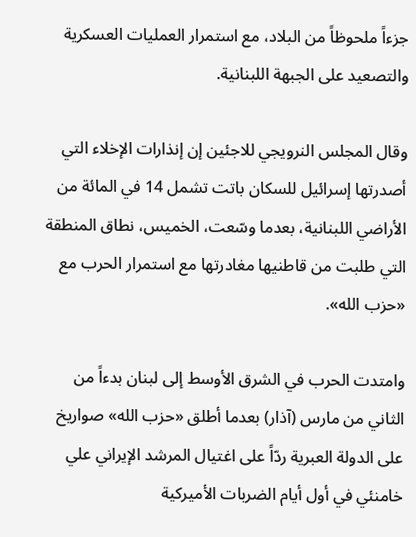جزءاً ملحوظاً من البلاد، مع استمرار العمليات العسكرية والتصعيد على الجبهة اللبنانية.

وقال المجلس النرويجي للاجئين إن إنذارات الإخلاء التي أصدرتها إسرائيل للسكان باتت تشمل 14 في المائة من الأراضي اللبنانية، بعدما وسّعت، الخميس، نطاق المنطقة التي طلبت من قاطنيها مغادرتها مع استمرار الحرب مع «حزب الله».

وامتدت الحرب في الشرق الأوسط إلى لبنان بدءاً من الثاني من مارس (آذار) بعدما أطلق «حزب الله» صواريخ على الدولة العبرية ردّاً على اغتيال المرشد الإيراني علي خامنئي في أول أيام الضربات الأميركية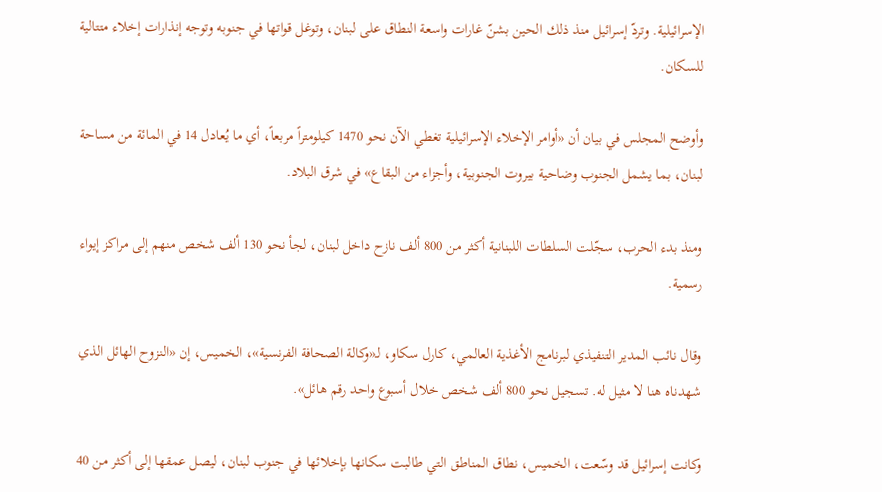الإسرائيلية. وتردّ إسرائيل منذ ذلك الحين بشنّ غارات واسعة النطاق على لبنان، وتوغل قواتها في جنوبه وتوجه إنذارات إخلاء متتالية للسكان.

وأوضح المجلس في بيان أن «أوامر الإخلاء الإسرائيلية تغطي الآن نحو 1470 كيلومتراً مربعاً، أي ما يُعادل 14 في المائة من مساحة لبنان، بما يشمل الجنوب وضاحية بيروت الجنوبية، وأجزاء من البقاع» في شرق البلاد.

ومنذ بدء الحرب، سجّلت السلطات اللبنانية أكثر من 800 ألف نازح داخل لبنان، لجأ نحو 130 ألف شخص منهم إلى مراكز إيواء رسمية.

وقال نائب المدير التنفيذي لبرنامج الأغذية العالمي، كارل سكاو، لـ«وكالة الصحافة الفرنسية»، الخميس، إن «النزوح الهائل الذي شهدناه هنا لا مثيل له. تسجيل نحو 800 ألف شخص خلال أسبوع واحد رقم هائل».

وكانت إسرائيل قد وسّعت، الخميس، نطاق المناطق التي طالبت سكانها بإخلائها في جنوب لبنان، ليصل عمقها إلى أكثر من 40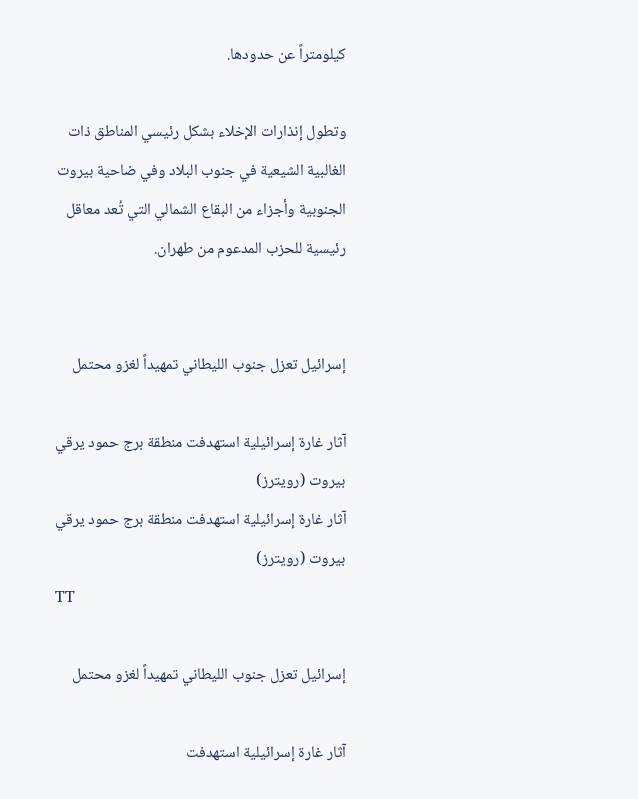كيلومتراً عن حدودها.

وتطول إنذارات الإخلاء بشكل رئيسي المناطق ذات الغالبية الشيعية في جنوب البلاد وفي ضاحية بيروت الجنوبية وأجزاء من البقاع الشمالي التي تُعد معاقل رئيسية للحزب المدعوم من طهران.


إسرائيل تعزل جنوب الليطاني تمهيداً لغزو محتمل

آثار غارة إسرائيلية استهدفت منطقة برج حمود يرقي بيروت (رويترز)
آثار غارة إسرائيلية استهدفت منطقة برج حمود يرقي بيروت (رويترز)
TT

إسرائيل تعزل جنوب الليطاني تمهيداً لغزو محتمل

آثار غارة إسرائيلية استهدفت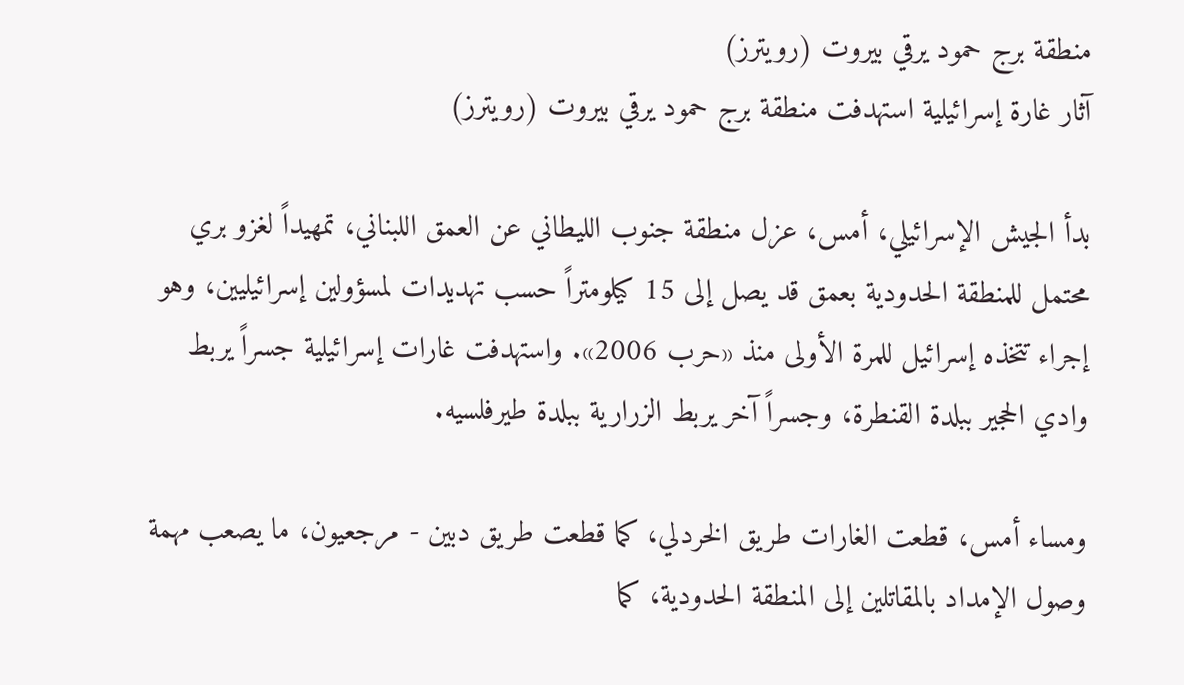منطقة برج حمود يرقي بيروت (رويترز)
آثار غارة إسرائيلية استهدفت منطقة برج حمود يرقي بيروت (رويترز)

بدأ الجيش الإسرائيلي، أمس، عزل منطقة جنوب الليطاني عن العمق اللبناني، تمهيداً لغزو بري محتمل للمنطقة الحدودية بعمق قد يصل إلى 15 كيلومتراً حسب تهديدات لمسؤولين إسرائيليين، وهو إجراء تتخذه إسرائيل للمرة الأولى منذ «حرب 2006». واستهدفت غارات إسرائيلية جسراً يربط وادي الحجير ببلدة القنطرة، وجسراً آخر يربط الزرارية ببلدة طيرفلسيه.

ومساء أمس، قطعت الغارات طريق الخردلي، كما قطعت طريق دبين - مرجعيون، ما يصعب مهمة وصول الإمداد بالمقاتلين إلى المنطقة الحدودية، كما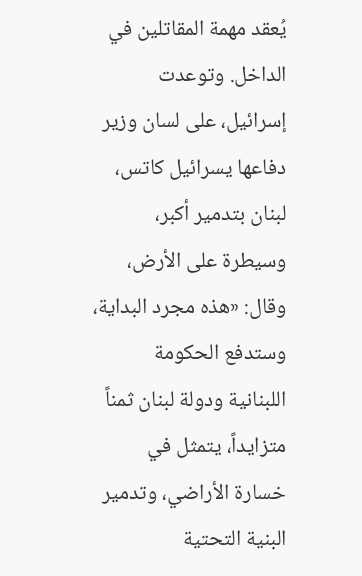يُعقد مهمة المقاتلين في الداخل. وتوعدت إسرائيل، على لسان وزير دفاعها يسرائيل كاتس، لبنان بتدمير أكبر، وسيطرة على الأرض، وقال: «هذه مجرد البداية، وستدفع الحكومة اللبنانية ودولة لبنان ثمناً متزايداً، يتمثل في خسارة الأراضي، وتدمير البنية التحتية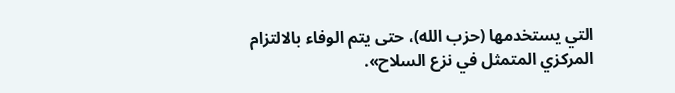التي يستخدمها (حزب الله)، حتى يتم الوفاء بالالتزام المركزي المتمثل في نزع السلاح».